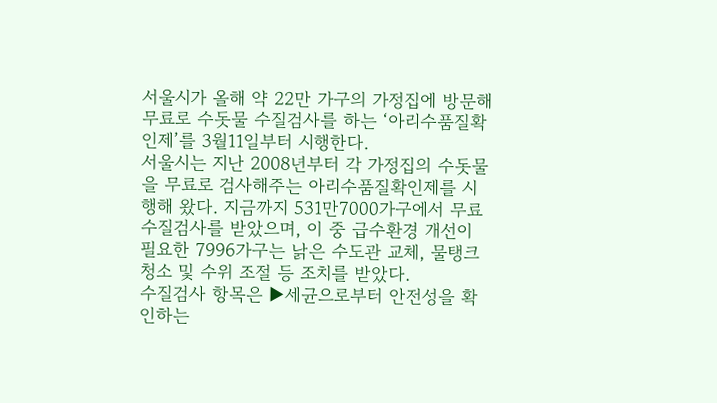서울시가 올해 약 22만 가구의 가정집에 방문해 무료로 수돗물 수질검사를 하는 ‘아리수품질확인제’를 3월11일부터 시행한다.
서울시는 지난 2008년부터 각 가정집의 수돗물을 무료로 검사해주는 아리수품질확인제를 시행해 왔다. 지금까지 531만7000가구에서 무료 수질검사를 받았으며, 이 중 급수환경 개선이 필요한 7996가구는 낡은 수도관 교체, 물탱크 청소 및 수위 조절 등 조치를 받았다.
수질검사 항목은 ▶세균으로부터 안전성을 확인하는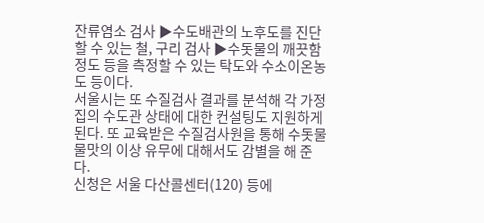잔류염소 검사 ▶수도배관의 노후도를 진단할 수 있는 철, 구리 검사 ▶수돗물의 깨끗함 정도 등을 측정할 수 있는 탁도와 수소이온농도 등이다.
서울시는 또 수질검사 결과를 분석해 각 가정집의 수도관 상태에 대한 컨설팅도 지원하게 된다. 또 교육받은 수질검사원을 통해 수돗물 물맛의 이상 유무에 대해서도 감별을 해 준다.
신청은 서울 다산콜센터(120) 등에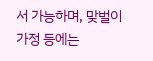서 가능하며, 맞벌이 가정 등에는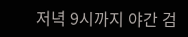저녁 9시까지 야간 검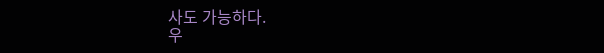사도 가능하다.
우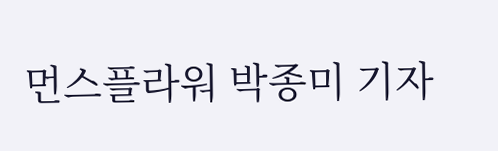먼스플라워 박종미 기자